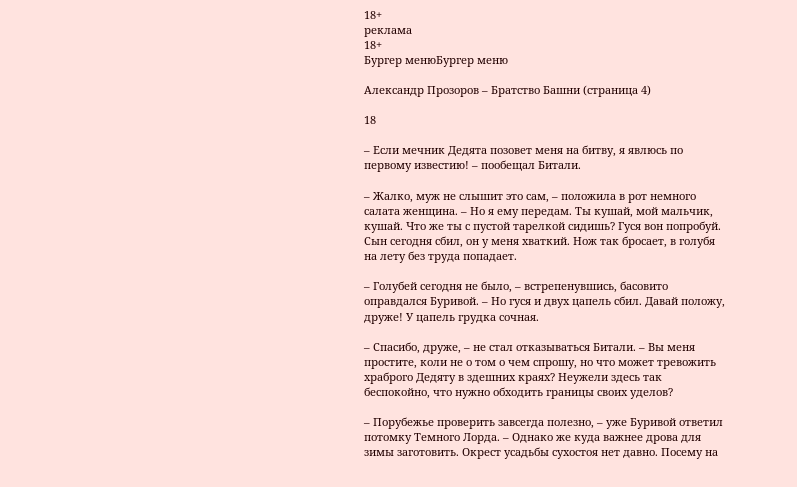18+
реклама
18+
Бургер менюБургер меню

Александр Прозоров – Братство Башни (страница 4)

18

– Если мечник Дедята позовет меня на битву, я явлюсь по первому известию! – пообещал Битали.

– Жалко, муж не слышит это сам, – положила в рот немного салата женщина. – Но я ему передам. Ты кушай, мой мальчик, кушай. Что же ты с пустой тарелкой сидишь? Гуся вон попробуй. Сын сегодня сбил, он у меня хваткий. Нож так бросает, в голубя на лету без труда попадает.

– Голубей сегодня не было, – встрепенувшись, басовито оправдался Буривой. – Но гуся и двух цапель сбил. Давай положу, друже! У цапель грудка сочная.

– Спасибо, друже, – не стал отказываться Битали. – Вы меня простите, коли не о том о чем спрошу, но что может тревожить храброго Дедяту в здешних краях? Неужели здесь так беспокойно, что нужно обходить границы своих уделов?

– Порубежье проверить завсегда полезно, – уже Буривой ответил потомку Темного Лорда. – Однако же куда важнее дрова для зимы заготовить. Окрест усадьбы сухостоя нет давно. Посему на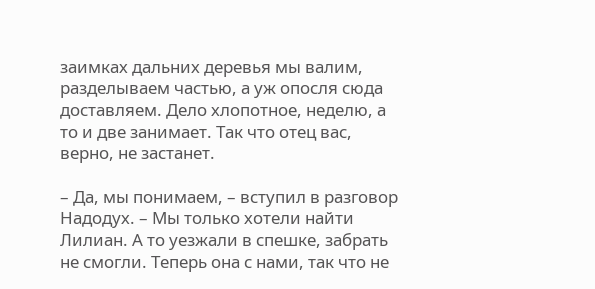заимках дальних деревья мы валим, разделываем частью, а уж опосля сюда доставляем. Дело хлопотное, неделю, а то и две занимает. Так что отец вас, верно, не застанет.

– Да, мы понимаем, – вступил в разговор Надодух. – Мы только хотели найти Лилиан. А то уезжали в спешке, забрать не смогли. Теперь она с нами, так что не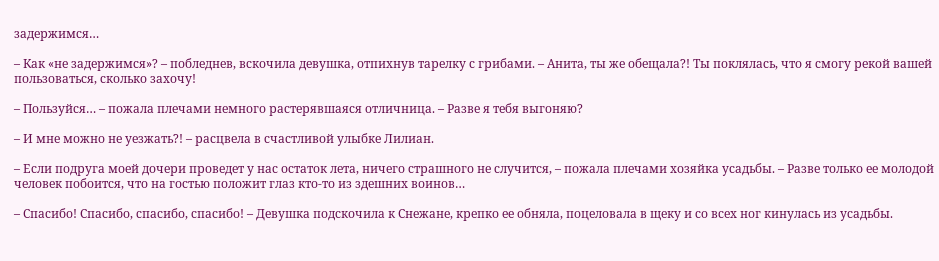задержимся…

– Как «не задержимся»? – побледнев, вскочила девушка, отпихнув тарелку с грибами. – Анита, ты же обещала?! Ты поклялась, что я смогу рекой вашей пользоваться, сколько захочу!

– Пользуйся… – пожала плечами немного растерявшаяся отличница. – Разве я тебя выгоняю?

– И мне можно не уезжать?! – расцвела в счастливой улыбке Лилиан.

– Если подруга моей дочери проведет у нас остаток лета, ничего страшного не случится, – пожала плечами хозяйка усадьбы. – Разве только ее молодой человек побоится, что на гостью положит глаз кто-то из здешних воинов…

– Спасибо! Спасибо, спасибо, спасибо! – Девушка подскочила к Снежане, крепко ее обняла, поцеловала в щеку и со всех ног кинулась из усадьбы.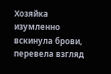Хозяйка изумленно вскинула брови, перевела взгляд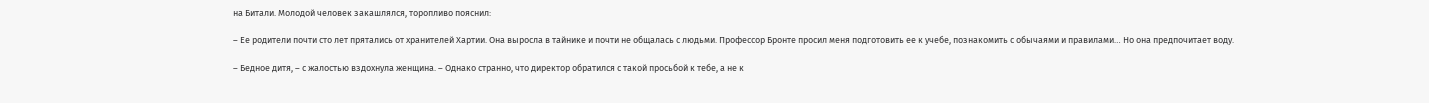на Битали. Молодой человек закашлялся, торопливо пояснил:

– Ее родители почти сто лет прятались от хранителей Хартии. Она выросла в тайнике и почти не общалась с людьми. Профессор Бронте просил меня подготовить ее к учебе, познакомить с обычаями и правилами… Но она предпочитает воду.

– Бедное дитя, – с жалостью вздохнула женщина. – Однако странно, что директор обратился с такой просьбой к тебе, а не к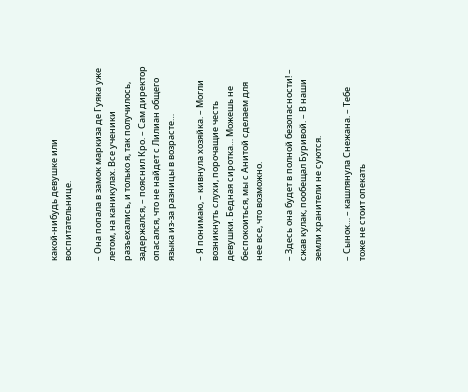какой-нибудь девушке или воспитательнице.

– Она попала в замок маркиза де Гуяка уже летом, на каникулах. Все ученики разъехались, и только я, так получилось, задержался, – пояснил Кро. – Сам директор опасался, что не найдет с Лилиан общего языка из-за разницы в возрасте…

– Я понимаю, – кивнула хозяйка. – Могли возникнуть слухи, порочащие честь девушки. Бедная сиротка… Можешь не беспокоиться, мы с Анитой сделаем для нее все, что возможно.

– Здесь она будет в полной безопасности! – сжав кулак, пообещал Буривой. – В наши земли хранители не суются.

– Сынок… – кашлянула Снежана. – Тебе тоже не стоит опекать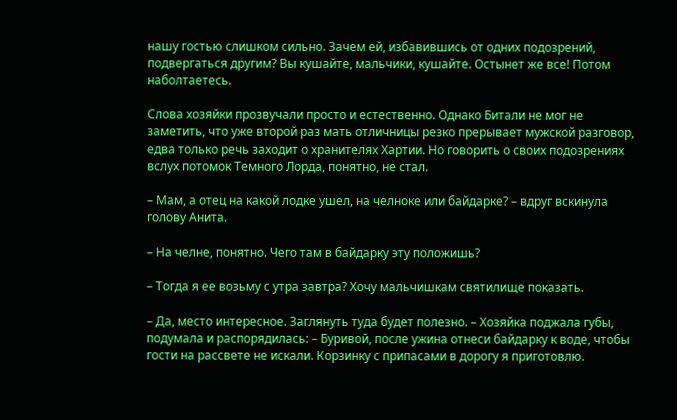нашу гостью слишком сильно. Зачем ей, избавившись от одних подозрений, подвергаться другим? Вы кушайте, мальчики, кушайте. Остынет же все! Потом наболтаетесь.

Слова хозяйки прозвучали просто и естественно. Однако Битали не мог не заметить, что уже второй раз мать отличницы резко прерывает мужской разговор, едва только речь заходит о хранителях Хартии. Но говорить о своих подозрениях вслух потомок Темного Лорда, понятно, не стал.

– Мам, а отец на какой лодке ушел, на челноке или байдарке? – вдруг вскинула голову Анита.

– На челне, понятно. Чего там в байдарку эту положишь?

– Тогда я ее возьму с утра завтра? Хочу мальчишкам святилище показать.

– Да, место интересное. Заглянуть туда будет полезно. – Хозяйка поджала губы, подумала и распорядилась: – Буривой, после ужина отнеси байдарку к воде, чтобы гости на рассвете не искали. Корзинку с припасами в дорогу я приготовлю.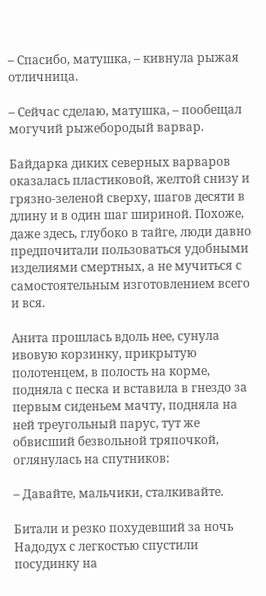– Спасибо, матушка, – кивнула рыжая отличница.

– Сейчас сделаю, матушка, – пообещал могучий рыжебородый варвар.

Байдарка диких северных варваров оказалась пластиковой, желтой снизу и грязно-зеленой сверху, шагов десяти в длину и в один шаг шириной. Похоже, даже здесь, глубоко в тайге, люди давно предпочитали пользоваться удобными изделиями смертных, а не мучиться с самостоятельным изготовлением всего и вся.

Анита прошлась вдоль нее, сунула ивовую корзинку, прикрытую полотенцем, в полость на корме, подняла с песка и вставила в гнездо за первым сиденьем мачту, подняла на ней треугольный парус, тут же обвисший безвольной тряпочкой, оглянулась на спутников:

– Давайте, мальчики, сталкивайте.

Битали и резко похудевший за ночь Надодух с легкостью спустили посудинку на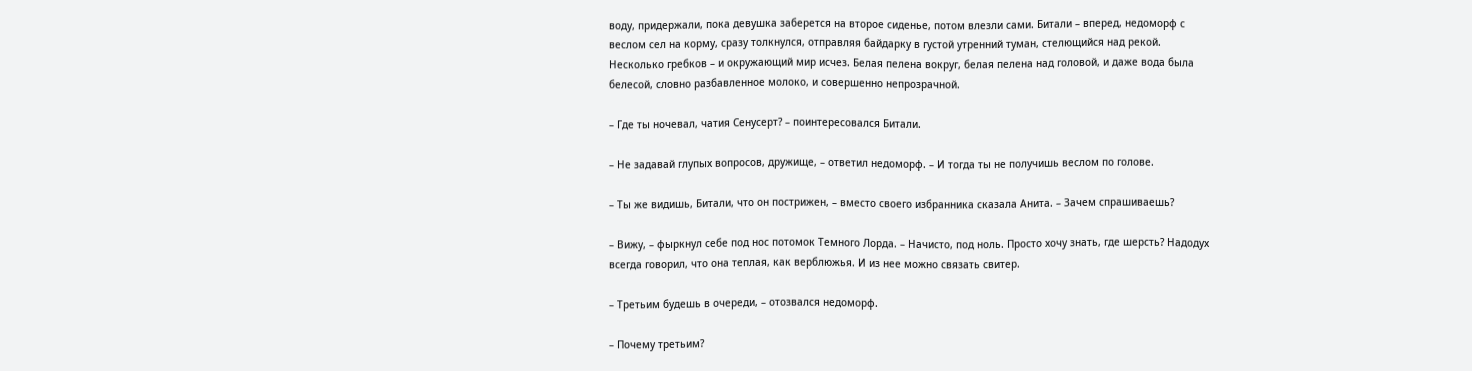воду, придержали, пока девушка заберется на второе сиденье, потом влезли сами. Битали – вперед, недоморф с веслом сел на корму, сразу толкнулся, отправляя байдарку в густой утренний туман, стелющийся над рекой. Несколько гребков – и окружающий мир исчез. Белая пелена вокруг, белая пелена над головой, и даже вода была белесой, словно разбавленное молоко, и совершенно непрозрачной.

– Где ты ночевал, чатия Сенусерт? – поинтересовался Битали.

– Не задавай глупых вопросов, дружище, – ответил недоморф. – И тогда ты не получишь веслом по голове.

– Ты же видишь, Битали, что он пострижен, – вместо своего избранника сказала Анита. – Зачем спрашиваешь?

– Вижу, – фыркнул себе под нос потомок Темного Лорда. – Начисто, под ноль. Просто хочу знать, где шерсть? Надодух всегда говорил, что она теплая, как верблюжья. И из нее можно связать свитер.

– Третьим будешь в очереди, – отозвался недоморф.

– Почему третьим?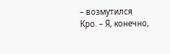– возмутился Кро. – Я, конечно,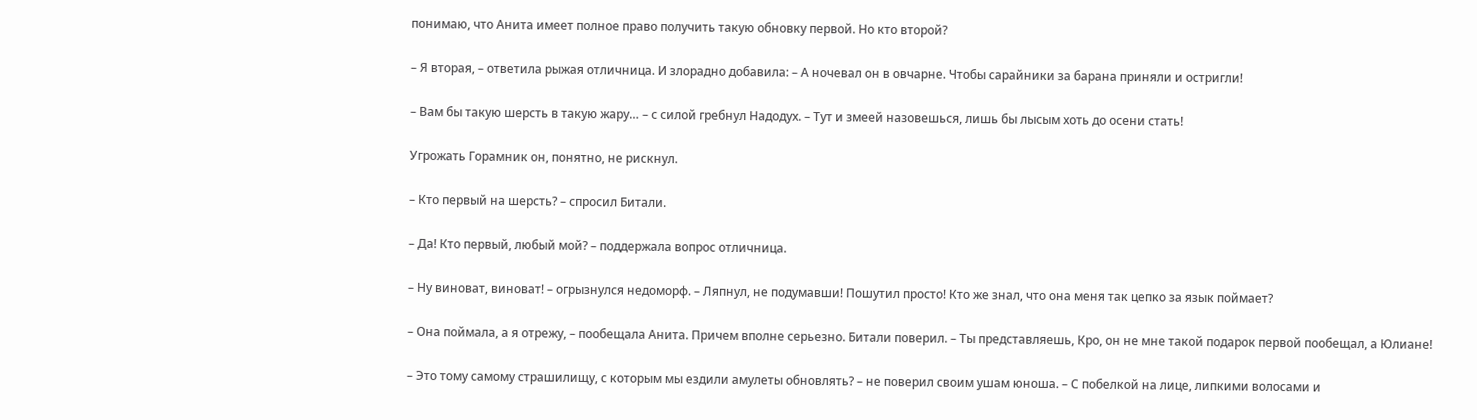понимаю, что Анита имеет полное право получить такую обновку первой. Но кто второй?

– Я вторая, – ответила рыжая отличница. И злорадно добавила: – А ночевал он в овчарне. Чтобы сарайники за барана приняли и остригли!

– Вам бы такую шерсть в такую жару… – с силой гребнул Надодух. – Тут и змеей назовешься, лишь бы лысым хоть до осени стать!

Угрожать Горамник он, понятно, не рискнул.

– Кто первый на шерсть? – спросил Битали.

– Да! Кто первый, любый мой? – поддержала вопрос отличница.

– Ну виноват, виноват! – огрызнулся недоморф. – Ляпнул, не подумавши! Пошутил просто! Кто же знал, что она меня так цепко за язык поймает?

– Она поймала, а я отрежу, – пообещала Анита. Причем вполне серьезно. Битали поверил. – Ты представляешь, Кро, он не мне такой подарок первой пообещал, а Юлиане!

– Это тому самому страшилищу, с которым мы ездили амулеты обновлять? – не поверил своим ушам юноша. – С побелкой на лице, липкими волосами и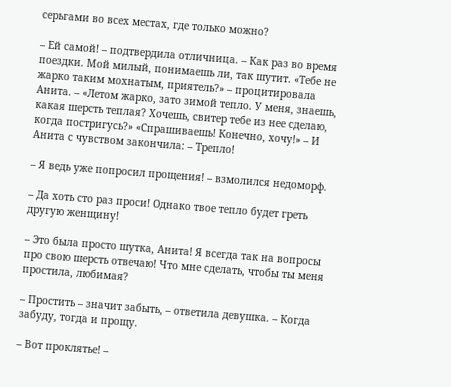серьгами во всех местах, где только можно?

– Ей самой! – подтвердила отличница. – Как раз во время поездки. Мой милый, понимаешь ли, так шутит. «Тебе не жарко таким мохнатым, приятель?» – процитировала Анита. – «Летом жарко, зато зимой тепло. У меня, знаешь, какая шерсть теплая? Хочешь, свитер тебе из нее сделаю, когда постригусь?» «Спрашиваешь! Конечно, хочу!» – И Анита с чувством закончила: – Трепло!

– Я ведь уже попросил прощения! – взмолился недоморф.

– Да хоть сто раз проси! Однако твое тепло будет греть другую женщину!

– Это была просто шутка, Анита! Я всегда так на вопросы про свою шерсть отвечаю! Что мне сделать, чтобы ты меня простила, любимая?

– Простить – значит забыть, – ответила девушка. – Когда забуду, тогда и прощу.

– Вот проклятье! –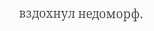вздохнул недоморф.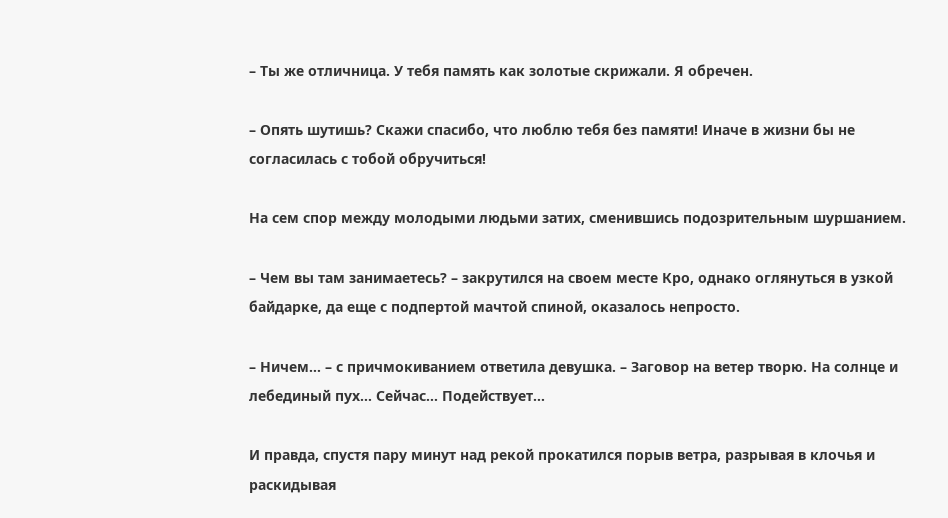– Ты же отличница. У тебя память как золотые скрижали. Я обречен.

– Опять шутишь? Скажи спасибо, что люблю тебя без памяти! Иначе в жизни бы не согласилась с тобой обручиться!

На сем спор между молодыми людьми затих, сменившись подозрительным шуршанием.

– Чем вы там занимаетесь? – закрутился на своем месте Кро, однако оглянуться в узкой байдарке, да еще с подпертой мачтой спиной, оказалось непросто.

– Ничем… – с причмокиванием ответила девушка. – Заговор на ветер творю. На солнце и лебединый пух… Сейчас… Подействует…

И правда, спустя пару минут над рекой прокатился порыв ветра, разрывая в клочья и раскидывая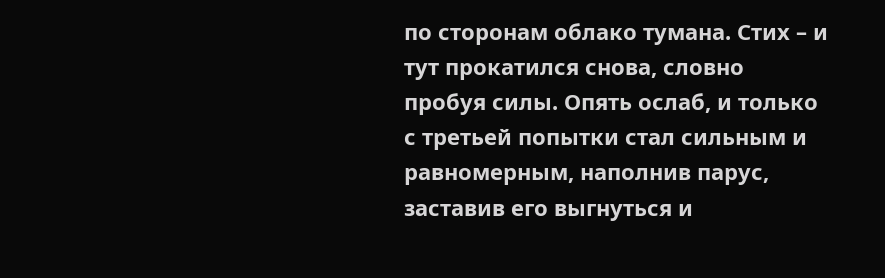по сторонам облако тумана. Стих – и тут прокатился снова, словно пробуя силы. Опять ослаб, и только с третьей попытки стал сильным и равномерным, наполнив парус, заставив его выгнуться и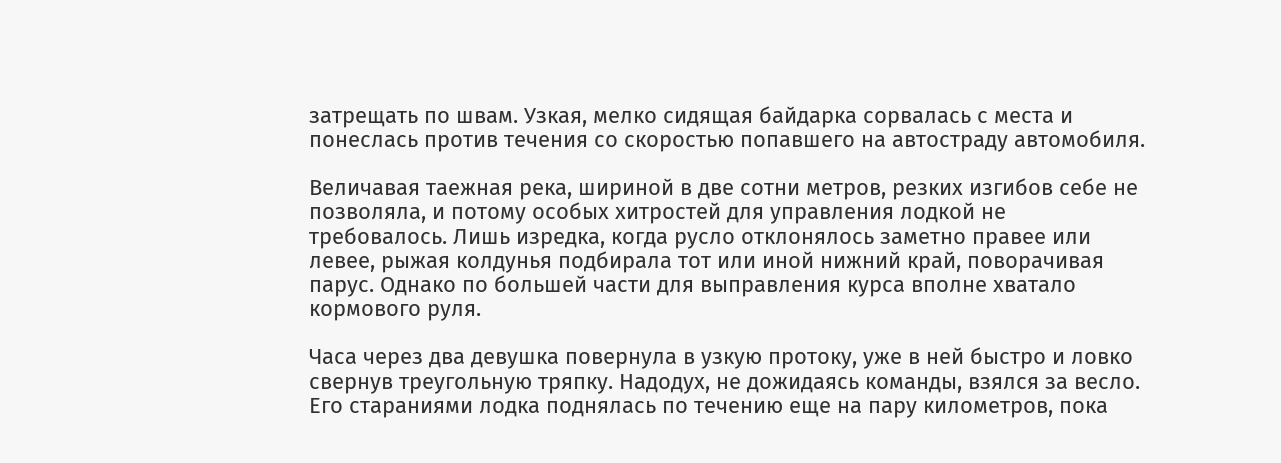затрещать по швам. Узкая, мелко сидящая байдарка сорвалась с места и понеслась против течения со скоростью попавшего на автостраду автомобиля.

Величавая таежная река, шириной в две сотни метров, резких изгибов себе не позволяла, и потому особых хитростей для управления лодкой не требовалось. Лишь изредка, когда русло отклонялось заметно правее или левее, рыжая колдунья подбирала тот или иной нижний край, поворачивая парус. Однако по большей части для выправления курса вполне хватало кормового руля.

Часа через два девушка повернула в узкую протоку, уже в ней быстро и ловко свернув треугольную тряпку. Надодух, не дожидаясь команды, взялся за весло. Его стараниями лодка поднялась по течению еще на пару километров, пока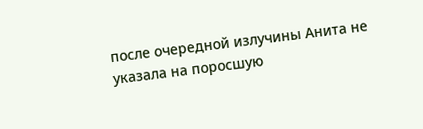после очередной излучины Анита не указала на поросшую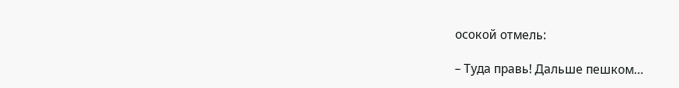осокой отмель:

– Туда правь! Дальше пешком…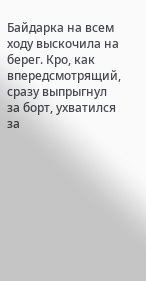Байдарка на всем ходу выскочила на берег. Кро, как впередсмотрящий, сразу выпрыгнул за борт, ухватился за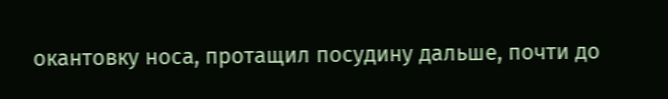окантовку носа, протащил посудину дальше, почти до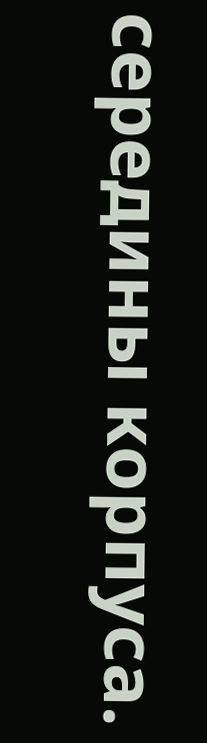середины корпуса.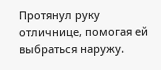Протянул руку отличнице, помогая ей выбраться наружу.